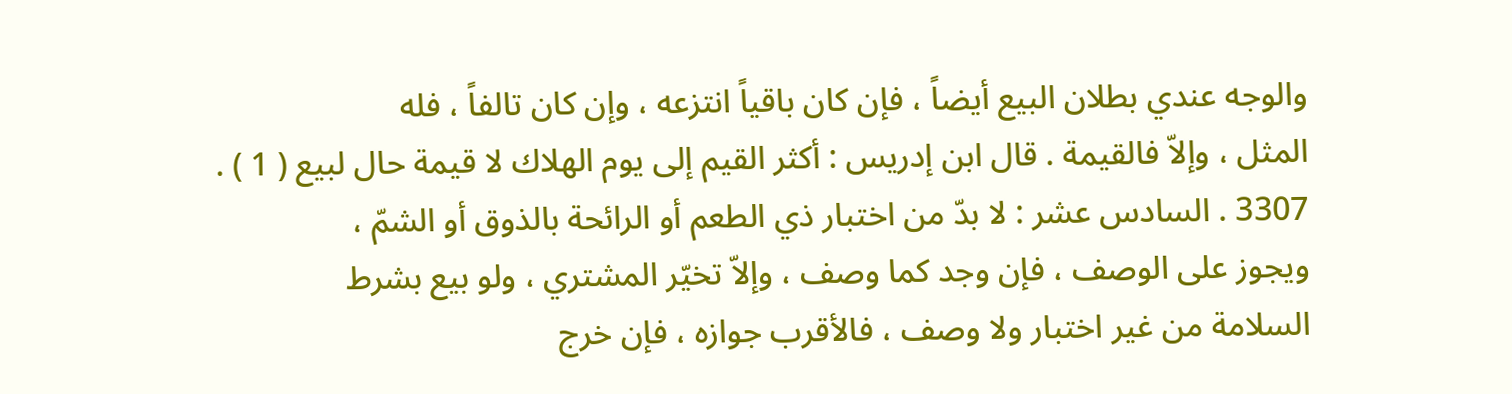والوجه عندي بطلان البيع أيضاً ، فإن كان باقياً انتزعه ، وإن كان تالفاً ، فله
المثل ، وإلاّ فالقيمة . قال ابن إدريس : أكثر القيم إلى يوم الهلاك لا قيمة حال لبيع ( 1 ) .
3307 . السادس عشر : لا بدّ من اختبار ذي الطعم أو الرائحة بالذوق أو الشمّ ،
ويجوز على الوصف ، فإن وجد كما وصف ، وإلاّ تخيّر المشتري ، ولو بيع بشرط
السلامة من غير اختبار ولا وصف ، فالأقرب جوازه ، فإن خرج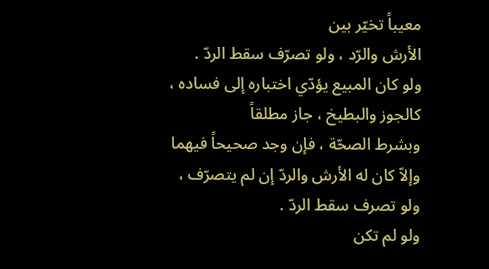معيباً تخيّر بين
الأرش والرّد ، ولو تصرّف سقط الردّ .
ولو كان المبيع يؤدّي اختباره إلى فساده ، كالجوز والبطيخ ، جاز مطلقاً
وبشرط الصحّة ، فإن وجد صحيحاً فيهما وإلاّ كان له الأرش والردّ إن لم يتصرّف ،
ولو تصرف سقط الردّ .
ولو لم تكن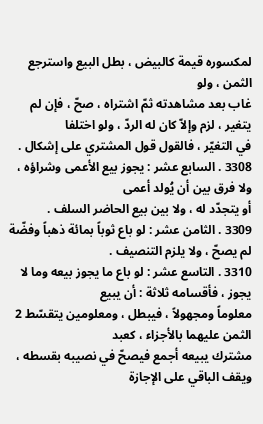لمكسوره قيمة كالبيض ، بطل البيع واسترجع الثمن ، ولو
غاب بعد مشاهدته ثمّ اشتراه ، صحّ ، فإن لم يتغير ، لزم وإلاّ كان له الردّ ، ولو اختلفا
في التغيّر ، فالقول قول المشتري على إشكال .
3308 . السابع عشر : يجوز بيع الأعمى وشراؤه ، ولا فرق بين أن يُولد أعمى
أو يتجدّد له ، ولا بين بيع الحاضر السلف .
3309 . الثامن عشر : لو باع ثوباً بمائة ذهباً وفضّة لم يصحّ ، ولا يلزم التنصيف .
3310 . التاسع عشر : لو باع ما يجوز بيعه وما لا يجوز ، فأقسامه ثلاثة : أن يبيع
معلوماً ومجهولاً ، فيبطل ، ومعلومين يتقسّط 2 الثمن عليهما بالأجزاء ، كعبد
مشترك يبيعه أجمع فيصحّ في نصيبه بقسطه ، ويقف الباقي على الإجازة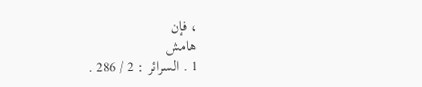، فإن
هامش
1 . السرائر : 2 / 286 .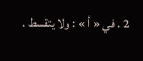2 . في « أ » : ولا يتقسط .